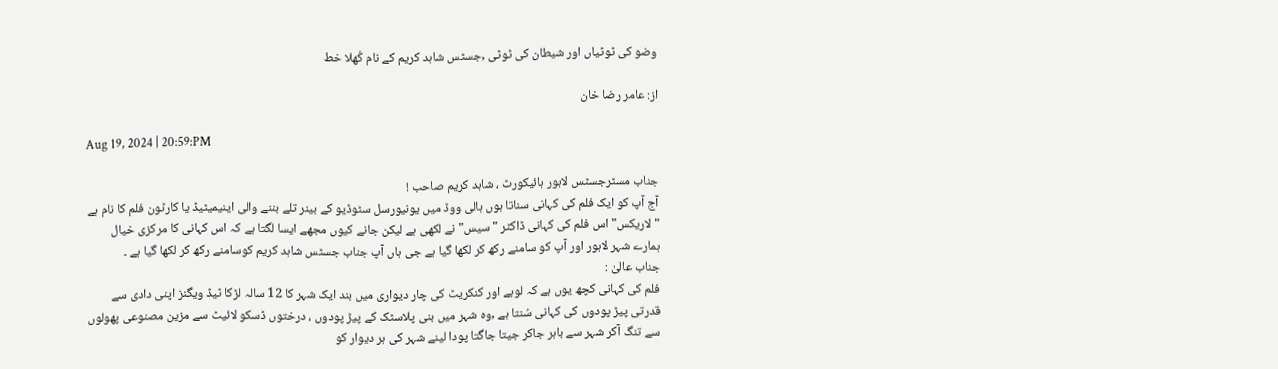وضو کی ٹوٹیاں اور شیطان کی ٹوٹی ,جسٹس شاہد کریم کے نام کُھلا خط

از: عامر رضا خان

Aug 19, 2024 | 20:59:PM

جناب مسٹرجسٹس لاہور ہائیکورٹ ، شاہد کریم صاحب !
آج آپ کو ایک فلم کی کہانی سناتا ہوں ہالی ووڈ میں یونیورسل سٹوڈیو کے بینر تلے بننے والی اینیمیٹیڈ یا کارٹون فلم کا نام ہے "لاریکس" اس فلم کی کہانی ڈاکٹر "سیس" نے لکھی ہے لیکن جانے کیوں مجھے ایسا لگتا ہے کہ اس کہانی کا مرکزی خیال ہمارے شہر لاہور اور آپ کو سامنے رکھ کر لکھا گیا ہے جی ہاں آپ جناب جسٹس شاہد کریم کوسامنے رکھ کر لکھا گیا ہے ۔
جناب عالیٰ :
فلم کی کہانی کچھ یوں ہے کہ لوہے اور کنکریٹ کی چار دیواری میں بند ایک شہر کا 12 سالہ لڑکا ٹیڈ ویگنز اپنی دادی سے قدرتی پیڑ پودوں کی کہانی سُنتا ہے ,وہ شہر میں بنی پلاسٹک کے پیڑ پودوں ، درختوں ڈسکو لائیٹ سے مزین مصنوعی پھولوں سے تنگ آکر شہر سے باہر جاکر جیتا جاگتا پودا لینے شہر کی ہر دیوار کو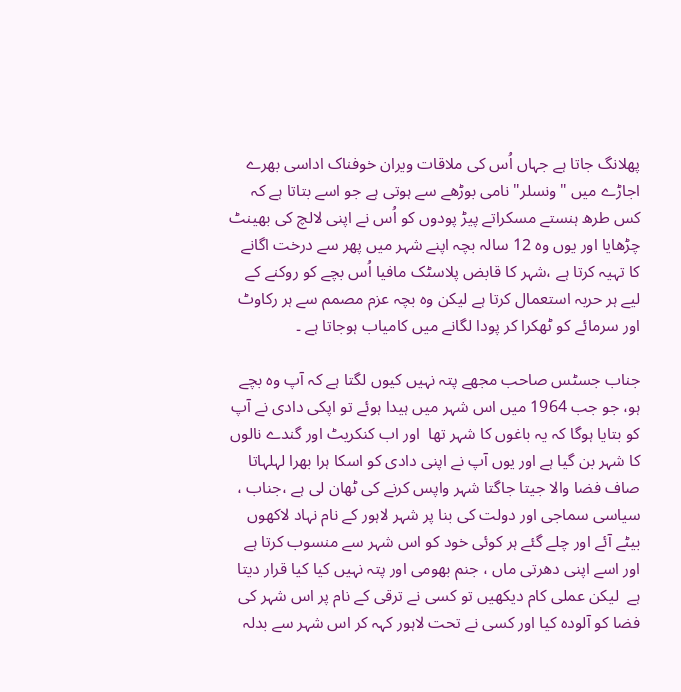پھلانگ جاتا ہے جہاں اُس کی ملاقات ویران خوفناک اداسی بھرے اجاڑے میں "ونسلر" نامی بوڑھے سے ہوتی ہے جو اسے بتاتا ہے کہ کس طرھ ہنستے مسکراتے پیڑ پودوں کو اُس نے اپنی لالچ کی بھینٹ چڑھایا اور یوں وہ 12 سالہ بچہ اپنے شہر میں پھر سے درخت اگانے کا تہیہ کرتا ہے ،شہر کا قابض پلاسٹک مافیا اُس بچے کو روکنے کے لیے ہر حربہ استعمال کرتا ہے لیکن وہ بچہ عزم مصمم سے ہر رکاوٹ اور سرمائے کو ٹھکرا کر پودا لگانے میں کامیاب ہوجاتا ہے ۔

جناب جسٹس صاحب مجھے پتہ نہیں کیوں لگتا ہے کہ آپ وہ بچے ہو، جو جب 1964 میں اس شہر میں ہیدا ہوئے تو اپکی دادی نے آپ کو بتایا ہوگا کہ یہ باغوں کا شہر تھا  اور اب کنکریٹ اور گندے نالوں کا شہر بن گیا ہے اور یوں آپ نے اپنی دادی کو اسکا ہرا بھرا لہلہاتا صاف فضا والا جیتا جاگتا شہر واپس کرنے کی ٹھان لی ہے ،جناب ، سیاسی سماجی اور دولت کی بنا پر شہر لاہور کے نام نہاد لاکھوں بیٹے آئے اور چلے گئے ہر کوئی خود کو اس شہر سے منسوب کرتا ہے اور اسے اپنی دھرتی ماں ، جنم بھومی اور پتہ نہیں کیا کیا قرار دیتا ہے  لیکن عملی کام دیکھیں تو کسی نے ترقی کے نام پر اس شہر کی فضا کو آلودہ کیا اور کسی نے تحت لاہور کہہ کر اس شہر سے بدلہ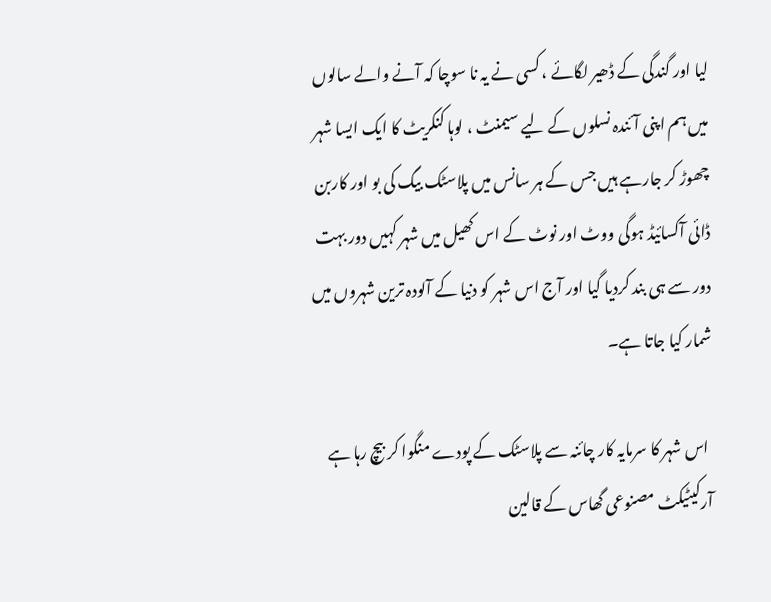لیا اور گندگی کے ڈھیر لگائے ، کسی نے یہ نا سوچا کہ آنے والے سالوں میں ہم اپنی آئندہ نسلوں کے لیے سیمنٹ ، لوہا کنکریٹ کا ایک ایسا شہر چھوڑ کر جارہے ہیں جس کے ہر سانس میں پلاسٹک بیگ کی بو اور کاربن ڈائی آکسائیڈ ہوگی ووٹ اور نوٹ کے اس کھیل میں شہر کہیں دور بہت دور سے ہی بند کردیا گیا اور آج اس شہر کو دنیا کے آلودہ ترین شہروں میں شمار کیا جاتا ہے۔

 اس شہر کا سرمایہ کار چائنہ سے پلاسٹک کے پودے منگوا کر بیچ رہا ہے آرکیٹیکٹ مصنوعی گھاس کے قالین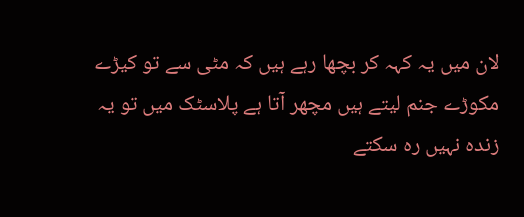لان میں یہ کہہ کر بچھا رہے ہیں کہ مٹی سے تو کیڑے مکوڑے جنم لیتے ہیں مچھر آتا ہے پلاسٹک میں تو یہ زندہ نہیں رہ سکتے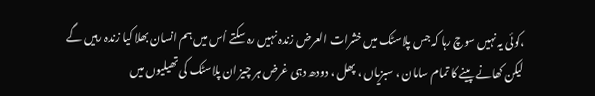،کوئی یہ نہیں سوچ رہا کہ جس پلاسٹک میں خشرات العرض زندہ نہیں رہ سکتے اُس میں ہم انسان بھلا کیا زندہ رہیں گے لیکن کھانے پینے کا تمام سامان ، سبزیاں ، پھل ، دودھ دہی غرض ہر چیز ان پلاسٹک کی تھیلیوں میں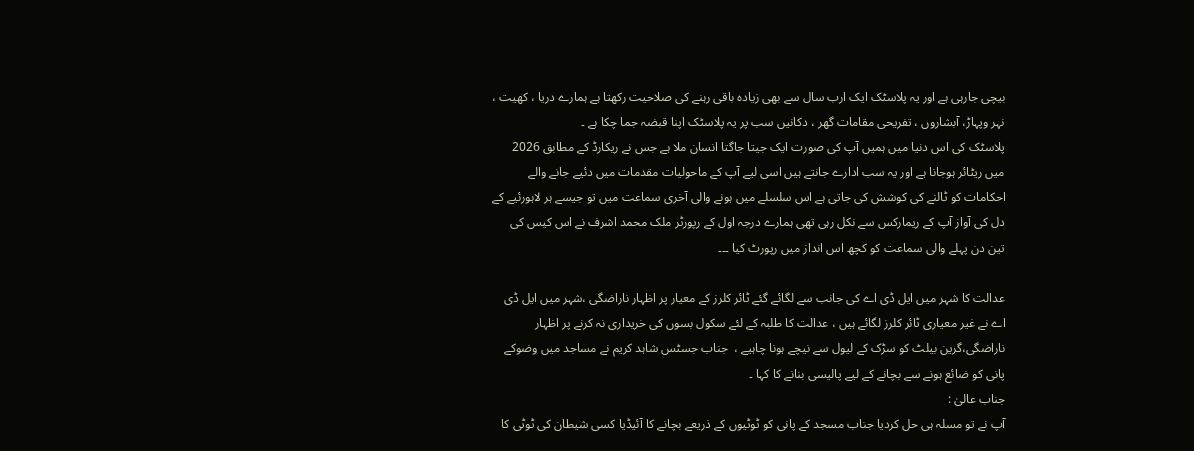بیچی جارہی ہے اور یہ پلاسٹک ایک ارب سال سے بھی زیادہ باقی رہنے کی صلاحیت رکھتا ہے ہمارے دریا ، کھیت ، نہر وپہاڑ، آبشاروں ، تفریحی مقامات گھر ، دکانیں سب پر یہ پلاسٹک اپنا قبضہ جما چکا ہے ۔
پلاسٹک کی اس دنیا میں ہمیں آپ کی صورت ایک جیتا جاگتا انسان ملا ہے جس نے ریکارڈ کے مطابق 2026 میں ریٹائر ہوجانا ہے اور یہ سب ادارے جانتے ہیں اسی لیے آپ کے ماحولیات مقدمات میں دئیے جانے والے احکامات کو ٹالنے کی کوشش کی جاتی ہے اس سلسلے میں ہونے والی آخری سماعت میں تو جیسے ہر لاہورئیے کے دل کی آواز آپ کے ریمارکس سے نکل رہی تھی ہمارے درجہ اول کے رپورٹر ملک محمد اشرف نے اس کیس کی تین دن پہلے والی سماعت کو کچھ اس انداز میں رپورٹ کیا ۔۔۔

عدالت کا شہر میں ایل ڈی اے کی جانب سے لگائے گئے ٹائر کلرز کے معیار پر اظہار ناراضگی ،شہر میں ایل ڈی اے نے غیر معیاری ٹائر کلرز لگائے ہیں ، عدالت کا طلبہ کے لئے سکول بسوں کی خریداری نہ کرنے پر اظہار ناراضگی،گرین بیلٹ کو سڑک کے لیول سے نیچے ہونا چاہیے ،  جناب جسٹس شاہد کریم نے مساجد میں وضوکے پانی کو ضائع ہونے سے بچانے کے لیے پالیسی بنانے کا کہا ۔
جناب عالیٰ :
آپ نے تو مسلہ ہی حل کردیا جناب مسجد کے پانی کو ٹوٹیوں کے ذریعے بچانے کا آئیڈیا کسی شیطان کی ٹوٹی کا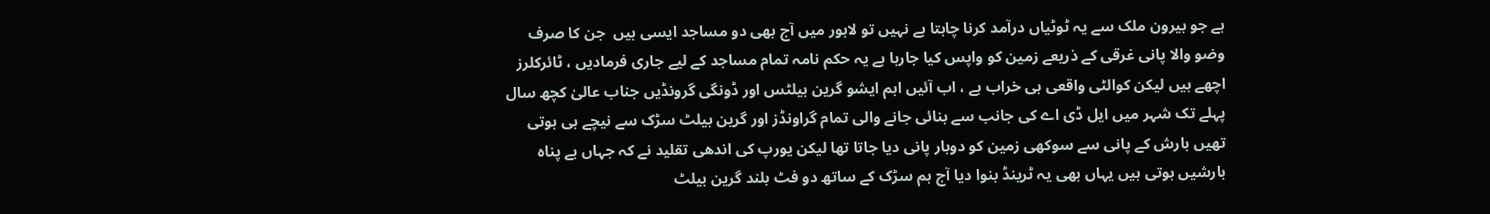ہے جو بیرون ملک سے یہ ٹوٹیاں درآمد کرنا چاہتا ہے نہیں تو لاہور میں آج بھی دو مساجد ایسی ہیں  جن کا صرف وضو والا پانی غرقی کے ذریعے زمین کو واپس کیا جارہا ہے یہ حکم نامہ تمام مساجد کے لیے جاری فرمادیں ، ٹائرکلرز اچھے ہیں لیکن کوالٹی واقعی ہی خراب ہے ، اب آئیں اہم ایشو گرین بیلٹس اور ڈونگی گرونڈیں جناب عالیٰ کچھ سال پہلے تک شہر میں ایل ڈی اے کی جانب سے بنائی جانے والی تمام گراونڈز اور گرین بیلٹ سڑک سے نیچے ہی ہوتی تھیں بارش کے پانی سے سوکھی زمین کو دوبار پانی دیا جاتا تھا لیکن یورپ کی اندھی تقلید نے کہ جہاں بے پناہ بارشیں ہوتی ہیں یہاں بھی یہ ٹرینڈ بنوا دیا آج ہم سڑک کے ساتھ دو فٹ بلند گرین بیلٹ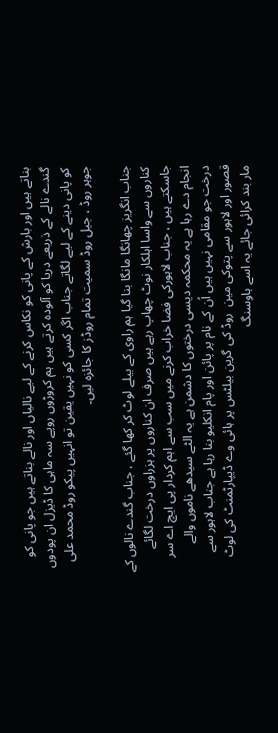بناتے ہیں اور بارش کے پانی کو نکاس کرنے کے لیے نالیاں اور نالے بناتے ہیں جو پانی کو گندے نالے کے ذریعے دریا کو آلودہ کرتے ہیں ہم کروڑوں روپے سہ ماہی کا ڈیزل ان پودوں کو پانی دینے کے لیے لگاتے جناب اگر کسی کو نہیں یقین تو انہیں پیکو روڈ محمد علی جوہر روڈ ، جیل روڈ سمیت تمام روڈز کا جائزہ لیں۔

جناب انگریز چھانگا مانگا بنا گیا ہم راوی کے بیلے لوٹ کر کھا گئے ، جناب گندے نالوں کے کناروں سے واسا اہلکار نوٹ چھاپ رہے ہیں صرف ان کناروں پر ہزراوں درخت لگائے جاسکتے ہیں ، جناب لاہورکی فضا خراب کرنے میں سب سے اہم کردار پی ایچ اے سر انجام دے رہا ہے یہ محکمہ دیسی درختوں کا دشمن ہے یہ الٹے سیدھے ناموں والے درخت جو مقامی نہیں ہیں اُن کے نام پر پائن اور پام انکلیو بنا رہا ہے جناب لاہور سے قصور اور لاہور سے پتوکی مین  روڈ کی گرین بیلٹس پر ہائی وے ڈیپارٹمنٹ کی لوٹ مار بند کرائی جائے یہ اسے ہاوسنگ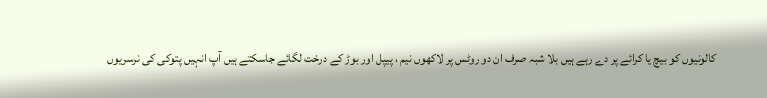کالونیوں کو بیچ یا کرائے پر دے رہے ہیں بلا شبہ صرف ان دو روٹس پر لاکھوں نیم ، پیپل اور بوڑ کے درخت لگائے جاسکتے ہیں آپ انہیں پتوکی کی نرسریوں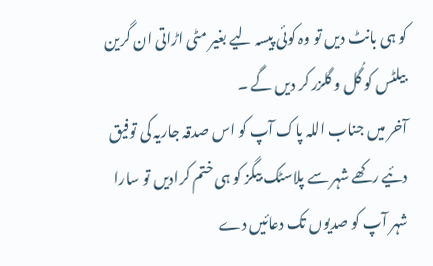کو ہی بانٹ دیں تو وہ کوئی پیسہ لیے بغیر مٹی اڑاتی ان گرین بیلٹس کو گُل و گلزر کر دیں گے ۔
آخر میں جناب اللہ پاک آپ کو اس صدقہ جاریہ کی توفیق دئیے رکھے شہر سے پلاسٹک بیگز کو ہی ختم کرادیں تو سارا شہر آپ کو صدیوں تک دعائیں دے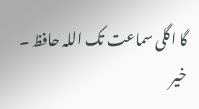گا اگلی سماعت تک اللہ حافظ ۔
خیر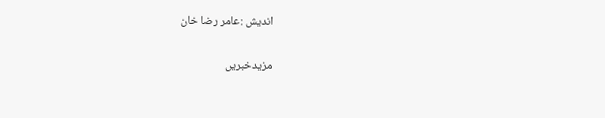اندیش :عامر رضا خان

مزیدخبریں